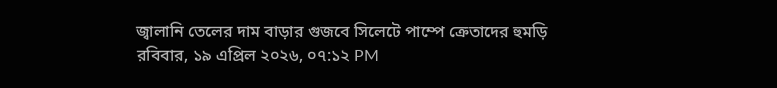জ্বালানি তেলের দাম বাড়ার গুজবে সিলেটে পাম্পে ক্রেতাদের হুমড়ি
রবিবার, ১৯ এপ্রিল ২০২৬, ০৭:১২ PM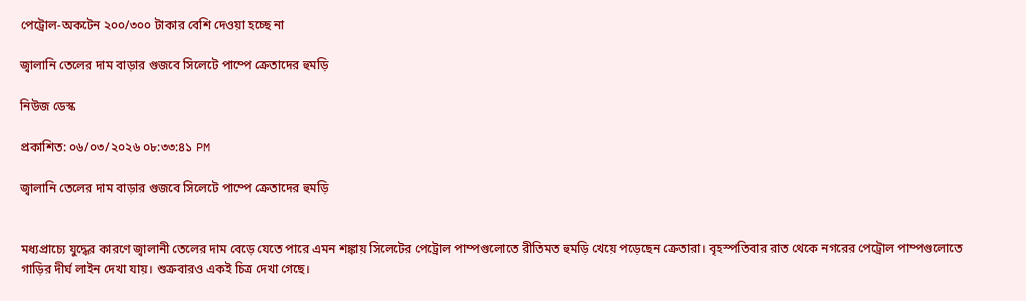পেট্রোল-অকটেন ২০০/৩০০ টাকার বেশি দেওয়া হচ্ছে না

জ্বালানি তেলের দাম বাড়ার গুজবে সিলেটে পাম্পে ক্রেতাদের হুমড়ি

নিউজ ডেস্ক

প্রকাশিত: ০৬/০৩/২০২৬ ০৮:৩৩:৪১ PM

জ্বালানি তেলের দাম বাড়ার গুজবে সিলেটে পাম্পে ক্রেতাদের হুমড়ি


মধ্যপ্রাচ্যে যুদ্ধের কারণে জ্বালানী তেলের দাম বেড়ে যেতে পারে এমন শঙ্কায় সিলেটের পেট্রোল পাম্পগুলোতে রীতিমত হুমড়ি খেয়ে পড়েছেন ক্রেতারা। বৃহস্পতিবার রাত থেকে নগরের পেট্রোল পাম্পগুলোতে গাড়ির দীর্ঘ লাইন দেখা যায়। শুক্রবারও একই চিত্র দেখা গেছে।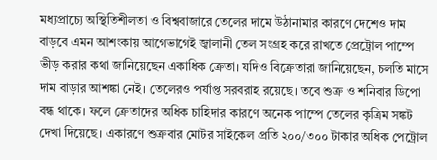মধ্যপ্রাচ্যে অস্থিতিশীলতা ও বিশ্ববাজারে তেলের দামে উঠানামার কারণে দেশেও দাম বাড়বে এমন আশংকায় আগেভাগেই জ্বালানী তেল সংগ্রহ করে রাখতে প্রেট্রোল পাম্পে ভীড় করার কথা জানিয়েছেন একাধিক ক্রেতা। যদিও বিক্রেতারা জানিয়েছেন, চলতি মাসে দাম বাড়ার আশঙ্কা নেই। তেলেরও পর্যাপ্ত সরবরাহ রয়েছে। তবে শুক্র ও শনিবার ডিপো বন্ধ থাকে। ফলে ক্রেতাদের অধিক চাহিদার কারণে অনেক পাম্পে তেলের কৃত্রিম সঙ্কট দেখা দিয়েছে। একারণে শুক্রবার মোটর সাইকেল প্রতি ২০০/৩০০ টাকার অধিক পেট্রোল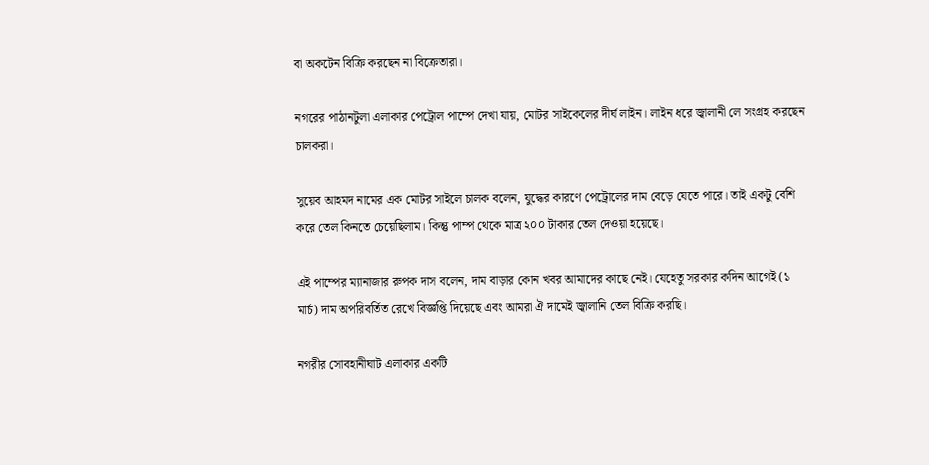বা অকটেন বিক্রি করছেন না বিক্রেতারা।

নগরের পাঠানটুলা এলাকার পেট্রোল পাম্পে দেখা যায়, মোটর সাইকেলের দীর্ঘ লাইন। লাইন ধরে জ্বালানী লে সংগ্রহ করছেন চালকরা।

সুয়েব আহমদ নামের এক মোটর সাইলে চালক বলেন, যুদ্ধের কারণে পেট্রোলের দাম বেড়ে যেতে পারে। তাই একটু বেশি করে তেল কিনতে চেয়েছিলাম। কিন্তু পাম্প থেকে মাত্র ২০০ টাকার তেল দেওয়া হয়েছে।

এই পাম্পের ম্যানাজার রুপক দাস বলেন, দাম বাড়ার কোন খবর আমাদের কাছে নেই। যেহেতু সরকার কদিন আগেই (১ মার্চ) দাম অপরিবর্তিত রেখে বিজ্ঞপ্তি দিয়েছে এবং আমরা ঐ দামেই জ্বালানি তেল বিক্রি করছি।

নগরীর সোবহানীঘাট এলাকার একটি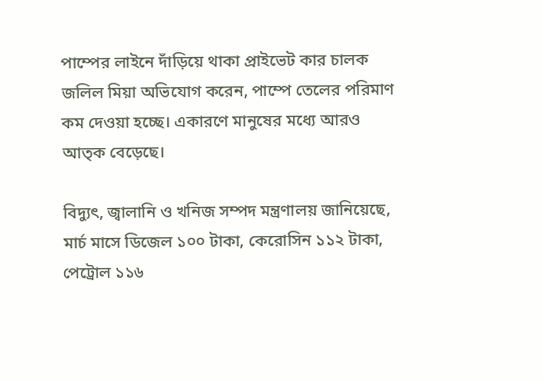পাম্পের লাইনে দাঁড়িয়ে থাকা প্রাইভেট কার চালক জলিল মিয়া অভিযোগ করেন, পাম্পে তেলের পরিমাণ কম দেওয়া হচ্ছে। একারণে মানুষের মধ্যে আরও আত্ক বেড়েছে।

বিদ্যুৎ, জ্বালানি ও খনিজ সম্পদ মন্ত্রণালয় জানিয়েছে, মার্চ মাসে ডিজেল ১০০ টাকা, কেরোসিন ১১২ টাকা, পেট্রোল ১১৬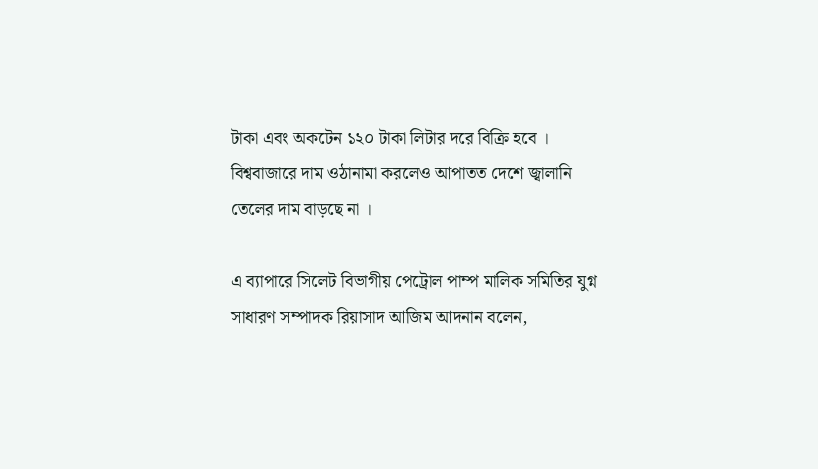টাকা এবং অকটেন ১২০ টাকা লিটার দরে বিক্রি হবে । বিশ্ববাজারে দাম ওঠানামা করলেও আপাতত দেশে জ্বালানি তেলের দাম বাড়ছে না ।

এ ব্যাপারে সিলেট বিভাগীয় পেট্রোল পাম্প মালিক সমিতির যুগ্ন সাধারণ সম্পাদক রিয়াসাদ আজিম আদনান বলেন,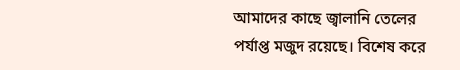আমাদের কাছে জ্বালানি তেলের পর্যাপ্ত মজুদ রয়েছে। বিশেষ করে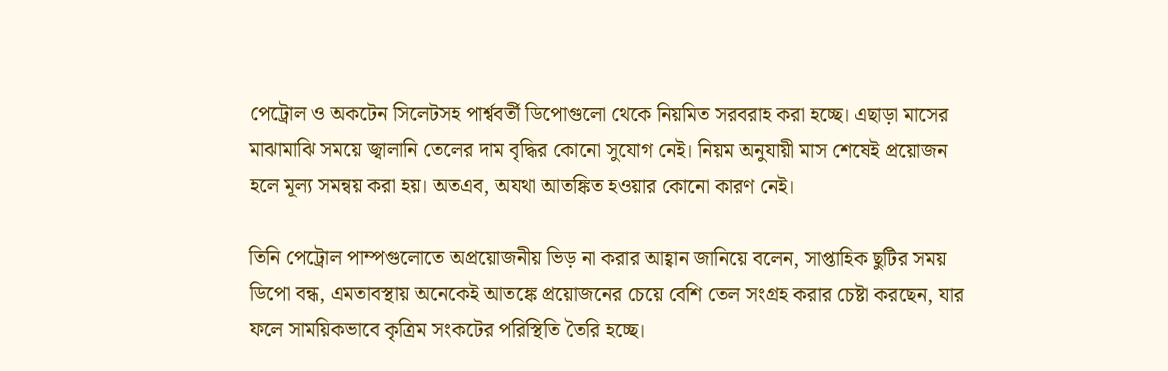পেট্রোল ও অকটেন সিলেটসহ পার্শ্ববর্তী ডিপোগুলো থেকে নিয়মিত সরবরাহ করা হচ্ছে। এছাড়া মাসের মাঝামাঝি সময়ে জ্বালানি তেলের দাম বৃদ্ধির কোনো সুযোগ নেই। নিয়ম অনুযায়ী মাস শেষেই প্রয়োজন হলে মূল্য সমন্বয় করা হয়। অতএব, অযথা আতঙ্কিত হওয়ার কোনো কারণ নেই।

তিনি পেট্রোল পাম্পগুলোতে অপ্রয়োজনীয় ভিড় না করার আহ্বান জানিয়ে বলেন, সাপ্তাহিক ছুটির সময় ডিপো বন্ধ, এমতাবস্থায় অনেকেই আতঙ্কে প্রয়োজনের চেয়ে বেশি তেল সংগ্রহ করার চেষ্টা করছেন, যার ফলে সাময়িকভাবে কৃত্রিম সংকটের পরিস্থিতি তৈরি হচ্ছে।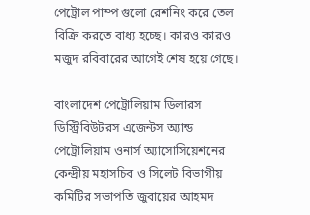পেট্রোল পাম্প গুলো রেশনিং করে তেল বিক্রি করতে বাধ্য হচ্ছে। কারও কারও মজুদ রবিবারের আগেই শেষ হয়ে গেছে।

বাংলাদেশ পেট্রোলিয়াম ডিলারস ডিস্ট্রিবিউটরস এজেন্টস অ্যান্ড পেট্রোলিয়াম ওনার্স অ্যাসোসিয়েশনের কেন্দ্রীয় মহাসচিব ও সিলেট বিভাগীয় কমিটির সভাপতি জুবায়ের আহমদ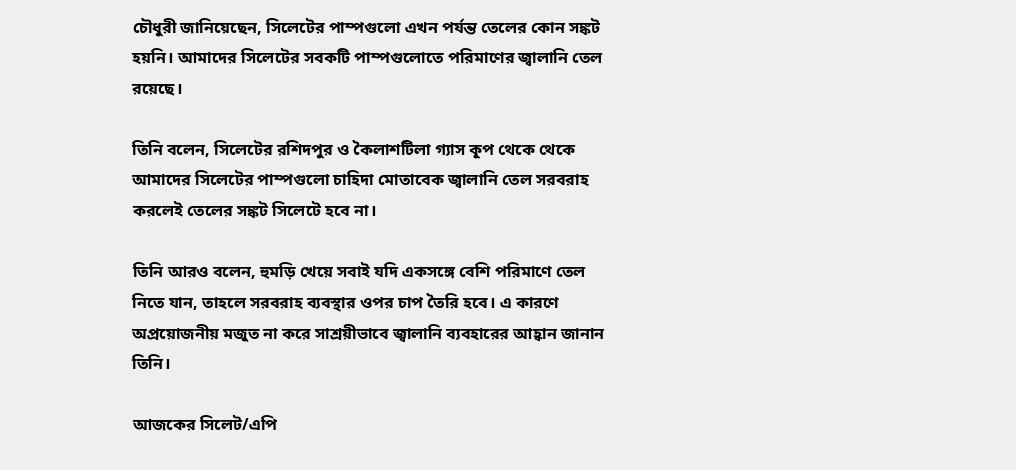চৌধুরী জানিয়েছেন, সিলেটের পাম্পগুলো এখন পর্যন্ত তেলের কোন সঙ্কট হয়নি। আমাদের সিলেটের সবকটি পাম্পগুলোতে পরিমাণের জ্বালানি তেল রয়েছে।

তিনি বলেন, সিলেটের রশিদপুর ও কৈলাশটিলা গ্যাস কূপ থেকে থেকে আমাদের সিলেটের পাম্পগুলো চাহিদা মোতাবেক জ্বালানি তেল সরবরাহ করলেই তেলের সঙ্কট সিলেটে হবে না।

তিনি আরও বলেন, হুমড়ি খেয়ে সবাই যদি একসঙ্গে বেশি পরিমাণে তেল নিতে যান, তাহলে সরবরাহ ব্যবস্থার ওপর চাপ তৈরি হবে। এ কারণে অপ্রয়োজনীয় মজুত না করে সাশ্রয়ীভাবে জ্বালানি ব্যবহারের আহ্বান জানান তিনি।

আজকের সিলেট/এপি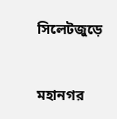সিলেটজুড়ে


মহানগর